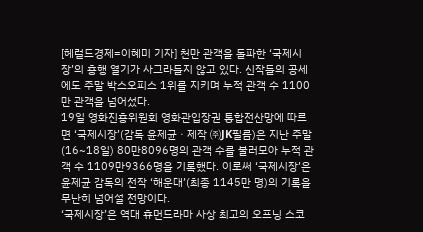[헤럴드경제=이혜미 기자] 천만 관객을 돌파한 ‘국제시장’의 흥행 열기가 사그라들지 않고 있다. 신작들의 공세에도 주말 박스오피스 1위를 지키며 누적 관객 수 1100만 관객을 넘어섰다.
19일 영화진흥위원회 영화관입장권 통합전산망에 따르면 ‘국제시장’(감독 윤제균ㆍ제작 ㈜JK필름)은 지난 주말 (16~18일) 80만8096명의 관객 수를 불러모아 누적 관객 수 1109만9366명을 기록했다. 이로써 ‘국제시장’은 윤제균 감독의 전작 ‘해운대’(최종 1145만 명)의 기록을 무난히 넘어설 전망이다.
‘국제시장’은 역대 휴먼드라마 사상 최고의 오프닝 스코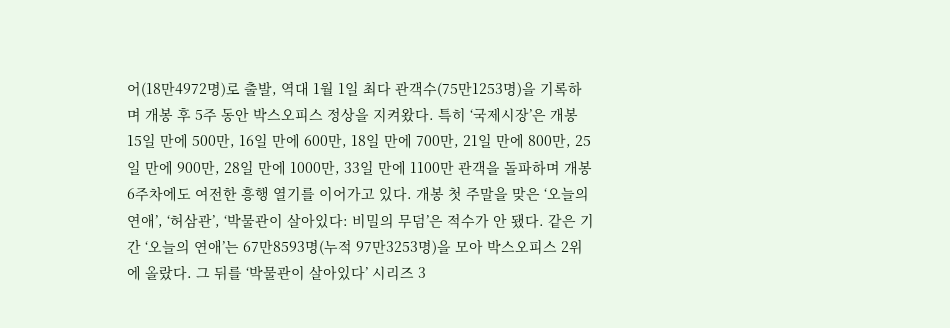어(18만4972명)로 출발, 역대 1월 1일 최다 관객수(75만1253명)을 기록하며 개봉 후 5주 동안 박스오피스 정상을 지켜왔다. 특히 ‘국제시장’은 개봉 15일 만에 500만, 16일 만에 600만, 18일 만에 700만, 21일 만에 800만, 25일 만에 900만, 28일 만에 1000만, 33일 만에 1100만 관객을 돌파하며 개봉 6주차에도 여전한 흥행 열기를 이어가고 있다. 개봉 첫 주말을 맞은 ‘오늘의 연애’, ‘허삼관’, ‘박물관이 살아있다: 비밀의 무덤’은 적수가 안 됐다. 같은 기간 ‘오늘의 연애’는 67만8593명(누적 97만3253명)을 모아 박스오피스 2위에 올랐다. 그 뒤를 ‘박물관이 살아있다’ 시리즈 3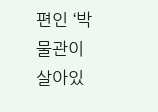편인 ‘박물관이 살아있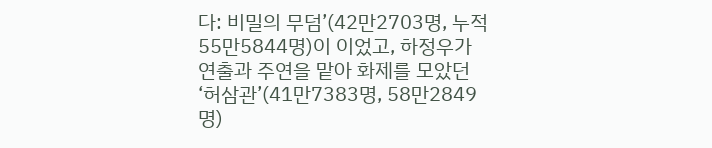다: 비밀의 무덤’(42만2703명, 누적 55만5844명)이 이었고, 하정우가 연출과 주연을 맡아 화제를 모았던 ‘허삼관’(41만7383명, 58만2849명)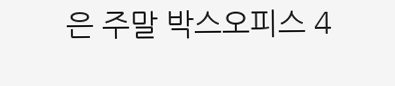은 주말 박스오피스 4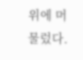위에 머물렀다.